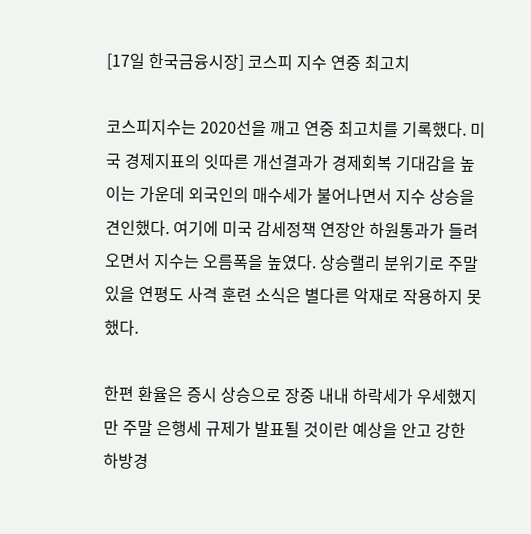[17일 한국금융시장] 코스피 지수 연중 최고치

코스피지수는 2020선을 깨고 연중 최고치를 기록했다. 미국 경제지표의 잇따른 개선결과가 경제회복 기대감을 높이는 가운데 외국인의 매수세가 불어나면서 지수 상승을 견인했다. 여기에 미국 감세정책 연장안 하원통과가 들려오면서 지수는 오름폭을 높였다. 상승랠리 분위기로 주말 있을 연평도 사격 훈련 소식은 별다른 악재로 작용하지 못했다.

한편 환율은 증시 상승으로 장중 내내 하락세가 우세했지만 주말 은행세 규제가 발표될 것이란 예상을 안고 강한 하방경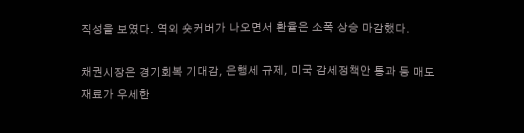직성을 보였다. 역외 숏커버가 나오면서 환율은 소폭 상승 마감했다.

채권시장은 경기회복 기대감, 은행세 규제, 미국 감세정책안 통과 등 매도재료가 우세한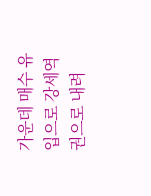가운데 매수 유입으로 강세역권으로 내려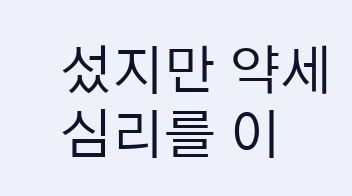섰지만 약세심리를 이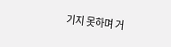기지 못하며 거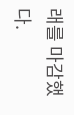래를 마감했다.